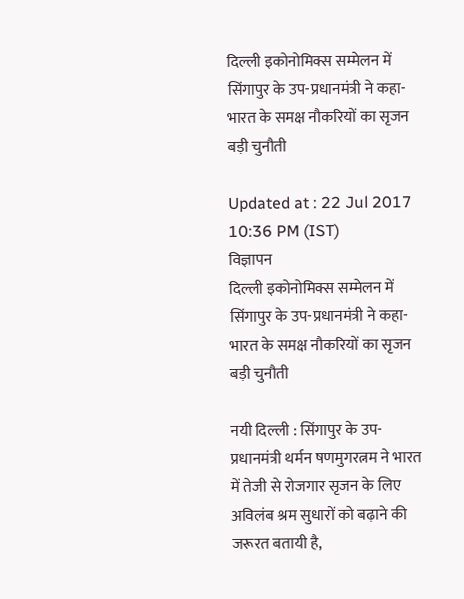दिल्ली इकोनोमिक्स सम्मेलन में सिंगापुर के उप-प्रधानमंत्री ने कहा-भारत के समक्ष नौकरियों का सृजन बड़ी चुनौती

Updated at : 22 Jul 2017 10:36 PM (IST)
विज्ञापन
दिल्ली इकोनोमिक्स सम्मेलन में सिंगापुर के उप-प्रधानमंत्री ने कहा-भारत के समक्ष नौकरियों का सृजन बड़ी चुनौती

नयी दिल्ली : सिंगापुर के उप-प्रधानमंत्री थर्मन षणमुगरत्नम ने भारत में तेजी से रोजगार सृजन के लिए अविलंब श्रम सुधारों को बढ़ाने की जरूरत बतायी है,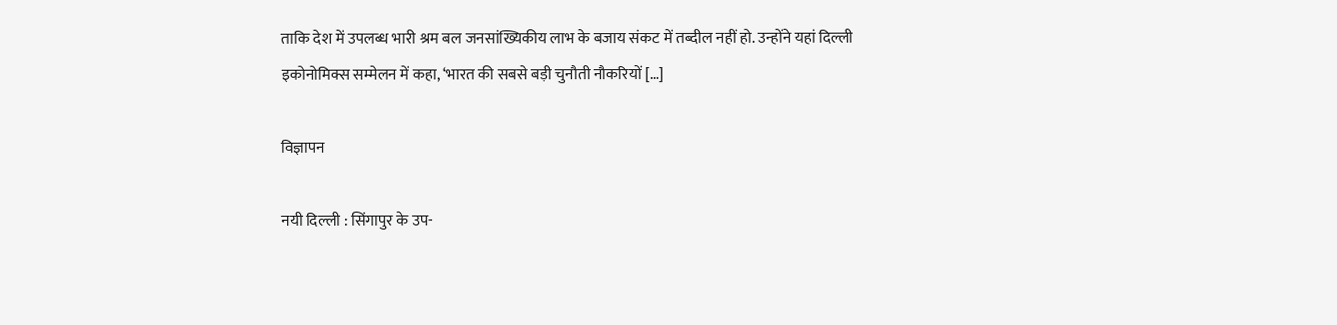ताकि देश में उपलब्ध भारी श्रम बल जनसांख्यिकीय लाभ के बजाय संकट में तब्दील नहीं हो. उन्होंने यहां दिल्ली इकोनोमिक्स सम्मेलन में कहा, ‘भारत की सबसे बड़ी चुनौती नौकरियों […]

विज्ञापन

नयी दिल्ली : सिंगापुर के उप-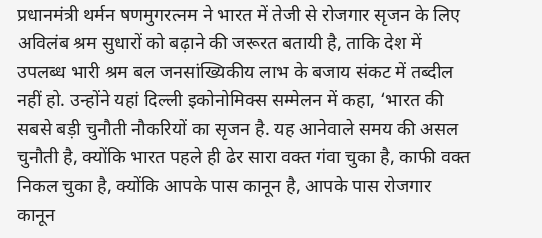प्रधानमंत्री थर्मन षणमुगरत्नम ने भारत में तेजी से रोजगार सृजन के लिए अविलंब श्रम सुधारों को बढ़ाने की जरूरत बतायी है, ताकि देश में उपलब्ध भारी श्रम बल जनसांख्यिकीय लाभ के बजाय संकट में तब्दील नहीं हो. उन्होंने यहां दिल्ली इकोनोमिक्स सम्मेलन में कहा, ‘भारत की सबसे बड़ी चुनौती नौकरियों का सृजन है. यह आनेवाले समय की असल चुनौती है, क्योंकि भारत पहले ही ढेर सारा वक्त गंवा चुका है, काफी वक्त निकल चुका है, क्योंकि आपके पास कानून है, आपके पास रोजगार कानून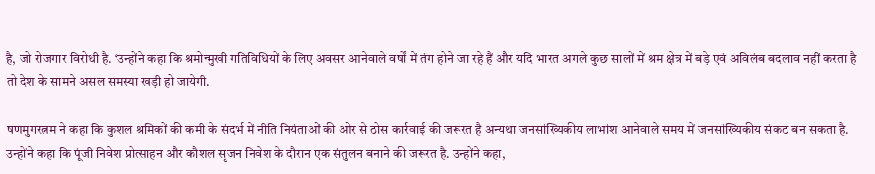है, जो रोजगार विरोधी है. ‘उन्होंने कहा कि श्रमोन्मुखी गतिविधियों के लिए अवसर आनेवाले वर्षों में तंग होने जा रहे हैं और यदि भारत अगले कुछ सालों में श्रम क्षेत्र में बड़े एवं अविलंब बदलाव नहीं करता है तो देश के सामने असल समस्या खड़ी हो जायेगी.

षणमुगरत्नम ने कहा कि कुशल श्रमिकों की कमी के संदर्भ में नीति नियंताओं की ओर से ठोस कार्रवाई की जरूरत है अन्यथा जनसांख्यिकीय लाभांश आनेवाले समय में जनसांख्यिकीय संकट बन सकता है. उन्होंने कहा कि पूंजी निवेश प्रोत्साहन और कौशल सृजन निवेश के दौरान एक संतुलन बनाने की जरूरत है. उन्होंने कहा,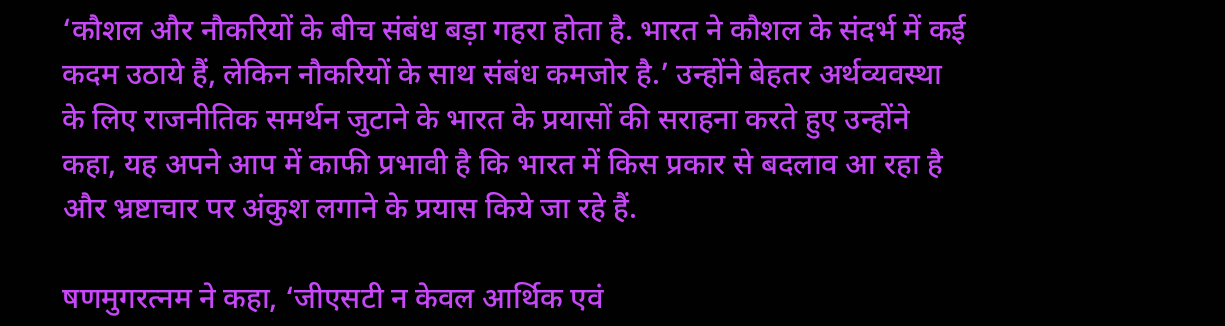‘कौशल और नौकरियों के बीच संबंध बड़ा गहरा होता है. भारत ने कौशल के संदर्भ में कई कदम उठाये हैं, लेकिन नौकरियों के साथ संबंध कमजोर है.’ उन्होंने बेहतर अर्थव्यवस्था के लिए राजनीतिक समर्थन जुटाने के भारत के प्रयासों की सराहना करते हुए उन्होंने कहा, यह अपने आप में काफी प्रभावी है कि भारत में किस प्रकार से बदलाव आ रहा है और भ्रष्टाचार पर अंकुश लगाने के प्रयास किये जा रहे हैं.

षणमुगरत्नम ने कहा, ‘जीएसटी न केवल आर्थिक एवं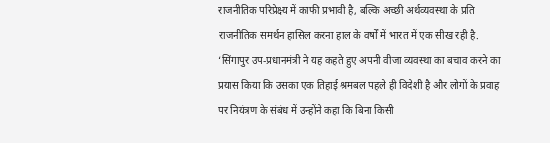राजनीतिक परिप्रेक्ष्य में काफी प्रभावी है, बल्कि अच्छी अर्थव्यवस्था के प्रति राजनीतिक समर्थन हासिल करना हाल के वर्षों में भारत में एक सीख रही है. ‘सिंगापुर उप-प्रधानमंत्री ने यह कहते हुए अपनी वीजा व्यवस्था का बचाव करने का प्रयास किया कि उसका एक तिहाई श्रमबल पहले ही विदेशी है और लोगों के प्रवाह पर नियंत्रण के संबंध में उन्होंने कहा कि बिना किसी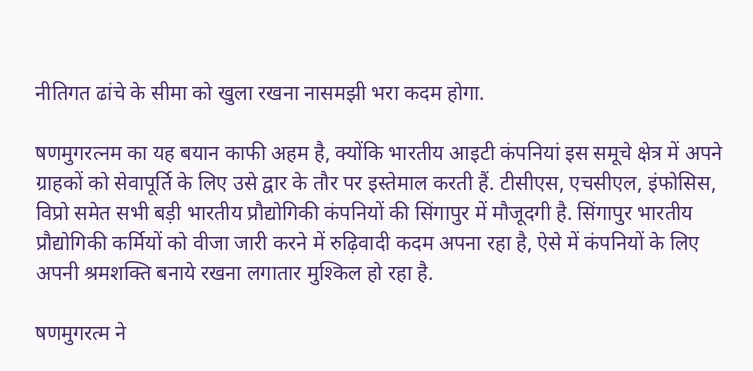नीतिगत ढांचे के सीमा को खुला रखना नासमझी भरा कदम होगा.

षणमुगरत्नम का यह बयान काफी अहम है, क्योंकि भारतीय आइटी कंपनियां इस समूचे क्षेत्र में अपने ग्राहकों को सेवापूर्ति के लिए उसे द्वार के तौर पर इस्तेमाल करती हैं. टीसीएस, एचसीएल, इंफोसिस, विप्रो समेत सभी बड़ी भारतीय प्रौद्योगिकी कंपनियों की सिंगापुर में मौजूदगी है. सिंगापुर भारतीय प्रौद्योगिकी कर्मियों को वीजा जारी करने में रुढ़िवादी कदम अपना रहा है, ऐसे में कंपनियों के लिए अपनी श्रमशक्ति बनाये रखना लगातार मुश्किल हो रहा है.

षणमुगरत्म ने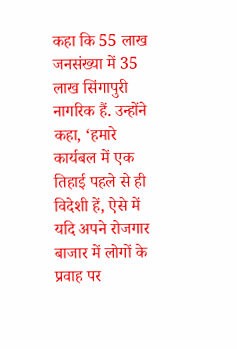कहा कि 55 लाख जनसंख्या में 35 लाख सिंगापुरी नागरिक हैं. उन्होंने कहा, ‘हमारे कार्यबल में एक तिहाई पहले से ही विदेशी हें, ऐसे में यदि अपने रोजगार बाजार में लोगों के प्रवाह पर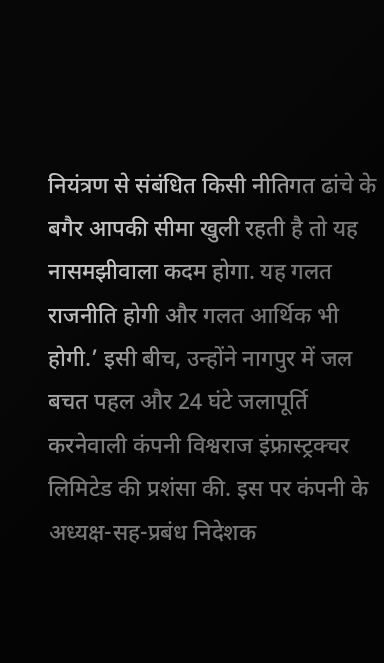नियंत्रण से संबंधित किसी नीतिगत ढांचे के बगैर आपकी सीमा खुली रहती है तो यह नासमझीवाला कदम होगा. यह गलत राजनीति होगी और गलत आर्थिक भी होगी.’ इसी बीच, उन्होंने नागपुर में जल बचत पहल और 24 घंटे जलापूर्ति करनेवाली कंपनी विश्वराज इंफ्रास्ट्रक्चर लिमिटेड की प्रशंसा की. इस पर कंपनी के अध्यक्ष-सह-प्रबंध निदेशक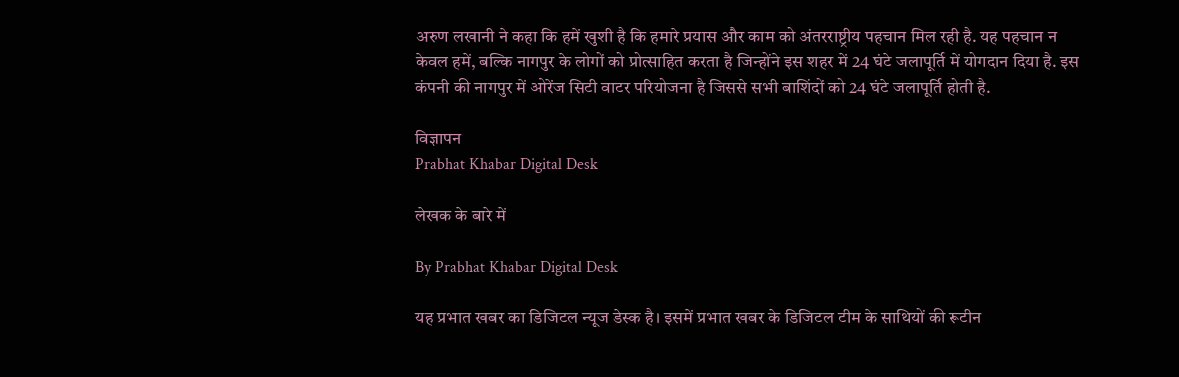अरुण लखानी ने कहा कि हमें खुशी है कि हमारे प्रयास और काम को अंतरराष्ट्रीय पहचान मिल रही है. यह पहचान न केवल हमें, बल्कि नागपुर के लोगों को प्रोत्साहित करता है जिन्होंने इस शहर में 24 घंटे जलापूर्ति में योगदान दिया है. इस कंपनी की नागपुर में ओरेंज सिटी वाटर परियोजना है जिससे सभी बाशिंदों को 24 घंटे जलापूर्ति होती है.

विज्ञापन
Prabhat Khabar Digital Desk

लेखक के बारे में

By Prabhat Khabar Digital Desk

यह प्रभात खबर का डिजिटल न्यूज डेस्क है। इसमें प्रभात खबर के डिजिटल टीम के साथियों की रूटीन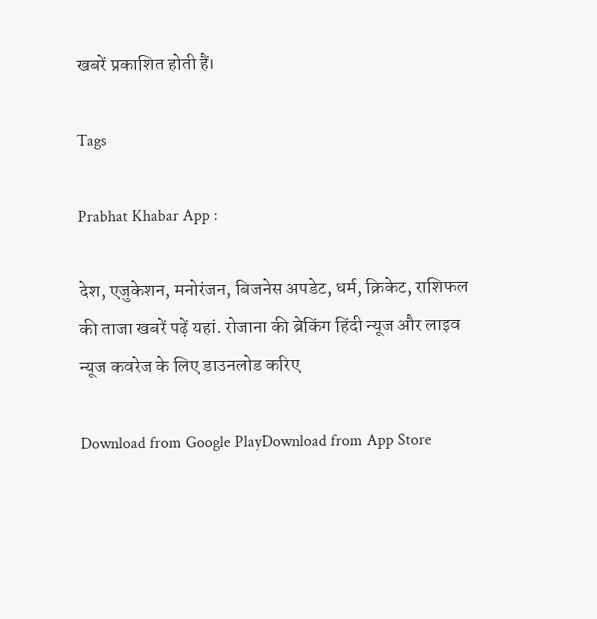खबरें प्रकाशित होती हैं।

Tags

Prabhat Khabar App :

देश, एजुकेशन, मनोरंजन, बिजनेस अपडेट, धर्म, क्रिकेट, राशिफल की ताजा खबरें पढ़ें यहां. रोजाना की ब्रेकिंग हिंदी न्यूज और लाइव न्यूज कवरेज के लिए डाउनलोड करिए

Download from Google PlayDownload from App Store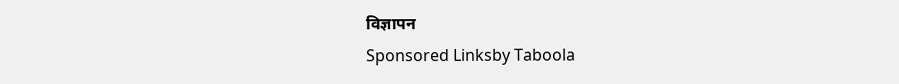विज्ञापन
Sponsored Linksby Taboola